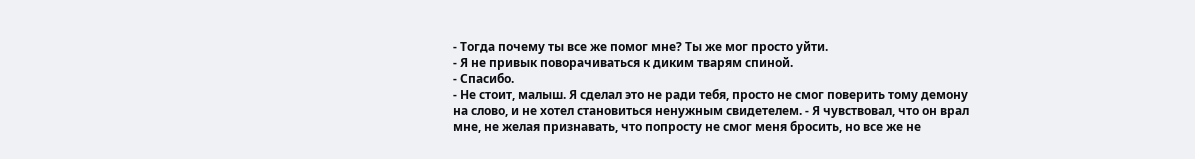- Тогда почему ты все же помог мне? Ты же мог просто уйти.
- Я не привык поворачиваться к диким тварям спиной.
- Спасибо.
- Не стоит, малыш. Я сделал это не ради тебя, просто не смог поверить тому демону на слово, и не хотел становиться ненужным свидетелем. - Я чувствовал, что он врал мне, не желая признавать, что попросту не смог меня бросить, но все же не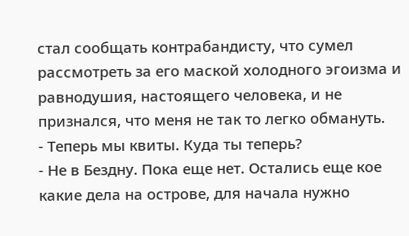стал сообщать контрабандисту, что сумел рассмотреть за его маской холодного эгоизма и равнодушия, настоящего человека, и не признался, что меня не так то легко обмануть.
- Теперь мы квиты. Куда ты теперь?
- Не в Бездну. Пока еще нет. Остались еще кое какие дела на острове, для начала нужно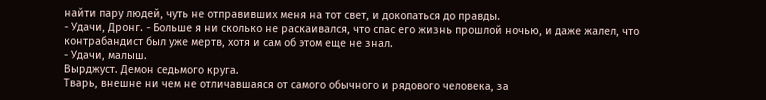найти пару людей, чуть не отправивших меня на тот свет, и докопаться до правды.
- Удачи, Дронг. - Больше я ни сколько не раскаивался, что спас его жизнь прошлой ночью, и даже жалел, что контрабандист был уже мертв, хотя и сам об этом еще не знал.
- Удачи, малыш.
Вырджуст. Демон седьмого круга.
Тварь, внешне ни чем не отличавшаяся от самого обычного и рядового человека, за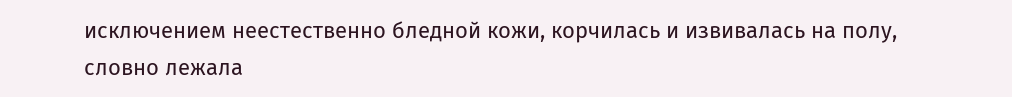исключением неестественно бледной кожи, корчилась и извивалась на полу, словно лежала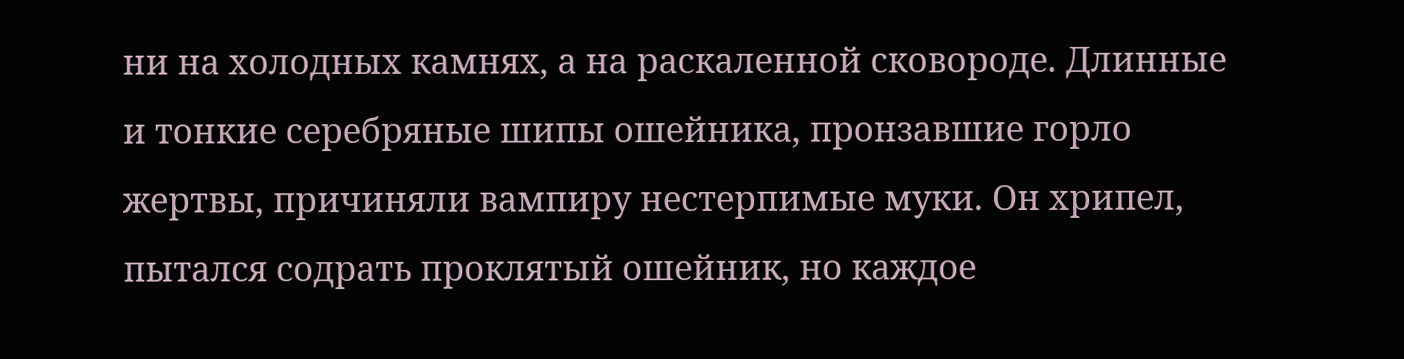ни на холодных камнях, а на раскаленной сковороде. Длинные и тонкие серебряные шипы ошейника, пронзавшие горло жертвы, причиняли вампиру нестерпимые муки. Он хрипел, пытался содрать проклятый ошейник, но каждое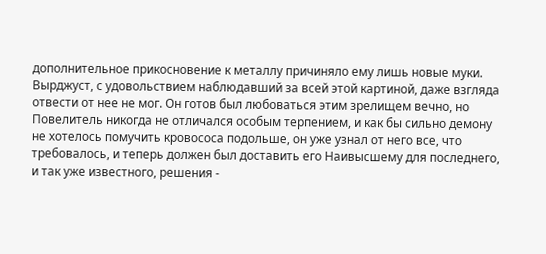дополнительное прикосновение к металлу причиняло ему лишь новые муки.
Вырджуст, с удовольствием наблюдавший за всей этой картиной, даже взгляда отвести от нее не мог. Он готов был любоваться этим зрелищем вечно, но Повелитель никогда не отличался особым терпением, и как бы сильно демону не хотелось помучить кровососа подольше, он уже узнал от него все, что требовалось, и теперь должен был доставить его Наивысшему для последнего, и так уже известного, решения -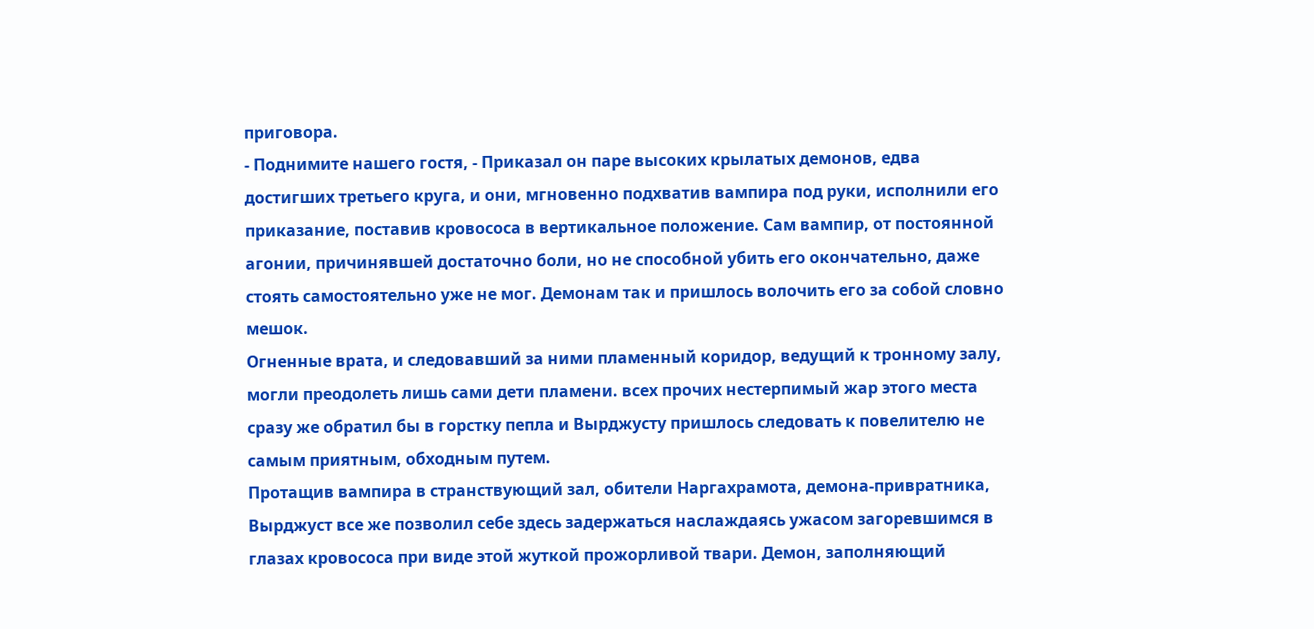приговора.
- Поднимите нашего гостя, - Приказал он паре высоких крылатых демонов, едва достигших третьего круга, и они, мгновенно подхватив вампира под руки, исполнили его приказание, поставив кровососа в вертикальное положение. Сам вампир, от постоянной агонии, причинявшей достаточно боли, но не способной убить его окончательно, даже стоять самостоятельно уже не мог. Демонам так и пришлось волочить его за собой словно мешок.
Огненные врата, и следовавший за ними пламенный коридор, ведущий к тронному залу, могли преодолеть лишь сами дети пламени. всех прочих нестерпимый жар этого места сразу же обратил бы в горстку пепла и Вырджусту пришлось следовать к повелителю не самым приятным, обходным путем.
Протащив вампира в странствующий зал, обители Наргахрамота, демона-привратника, Вырджуст все же позволил себе здесь задержаться наслаждаясь ужасом загоревшимся в глазах кровососа при виде этой жуткой прожорливой твари. Демон, заполняющий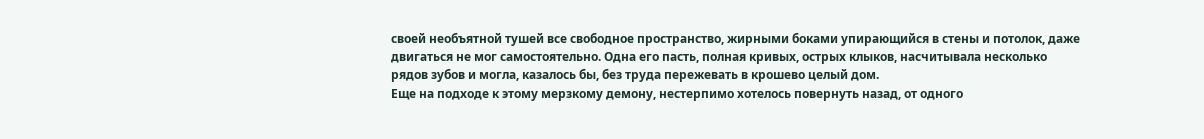своей необъятной тушей все свободное пространство, жирными боками упирающийся в стены и потолок, даже двигаться не мог самостоятельно. Одна его пасть, полная кривых, острых клыков, насчитывала несколько рядов зубов и могла, казалось бы, без труда пережевать в крошево целый дом.
Еще на подходе к этому мерзкому демону, нестерпимо хотелось повернуть назад, от одного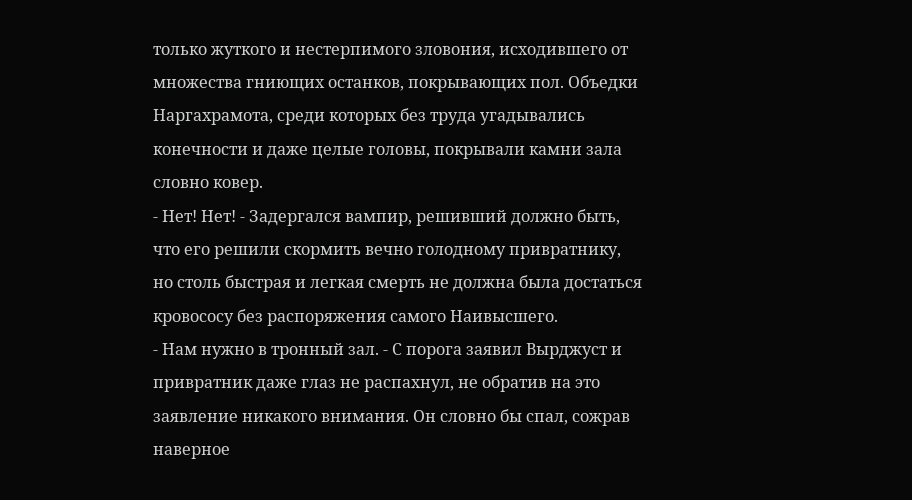только жуткого и нестерпимого зловония, исходившего от множества гниющих останков, покрывающих пол. Объедки Наргахрамота, среди которых без труда угадывались конечности и даже целые головы, покрывали камни зала словно ковер.
- Нет! Нет! - Задергался вампир, решивший должно быть, что его решили скормить вечно голодному привратнику, но столь быстрая и легкая смерть не должна была достаться кровососу без распоряжения самого Наивысшего.
- Нам нужно в тронный зал. - С порога заявил Вырджуст и привратник даже глаз не распахнул, не обратив на это заявление никакого внимания. Он словно бы спал, сожрав наверное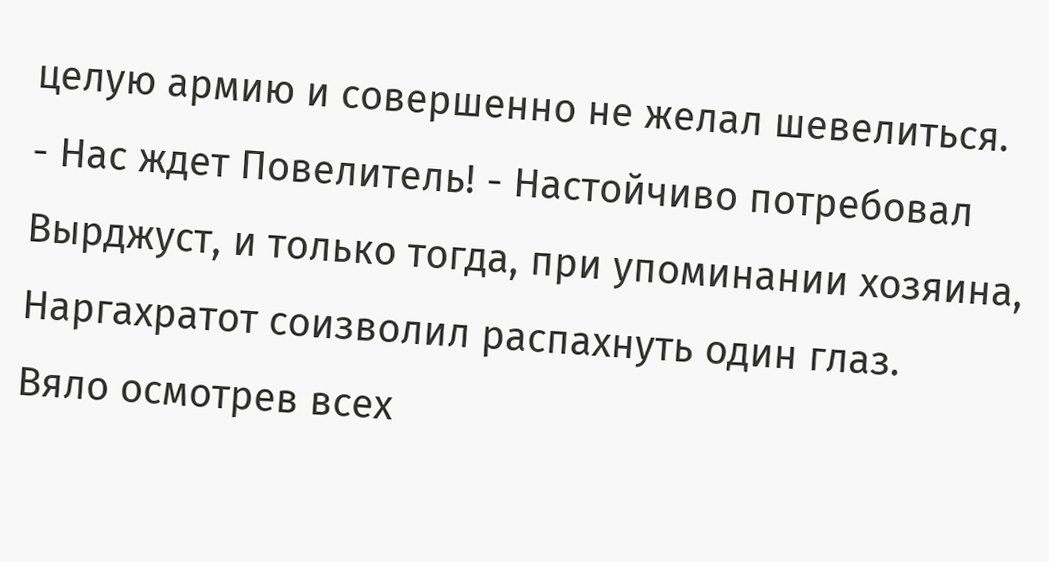целую армию и совершенно не желал шевелиться. - Нас ждет Повелитель! - Настойчиво потребовал Вырджуст, и только тогда, при упоминании хозяина, Наргахратот соизволил распахнуть один глаз.
Вяло осмотрев всех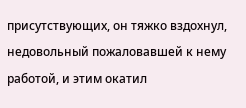присутствующих, он тяжко вздохнул, недовольный пожаловавшей к нему работой, и этим окатил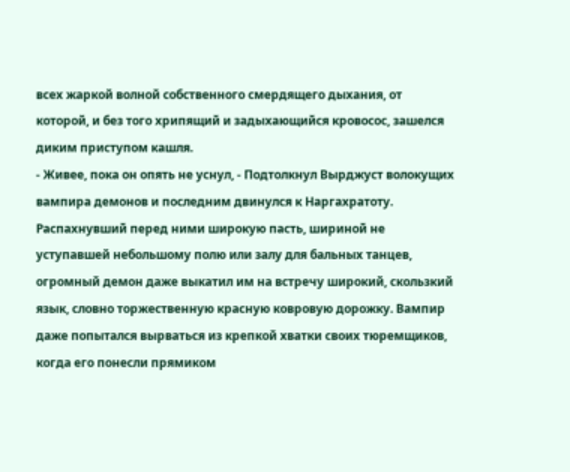всех жаркой волной собственного смердящего дыхания, от которой, и без того хрипящий и задыхающийся кровосос, зашелся диким приступом кашля.
- Живее, пока он опять не уснул, - Подтолкнул Вырджуст волокущих вампира демонов и последним двинулся к Наргахратоту. Распахнувший перед ними широкую пасть, шириной не уступавшей небольшому полю или залу для бальных танцев, огромный демон даже выкатил им на встречу широкий, скользкий язык, словно торжественную красную ковровую дорожку. Вампир даже попытался вырваться из крепкой хватки своих тюремщиков, когда его понесли прямиком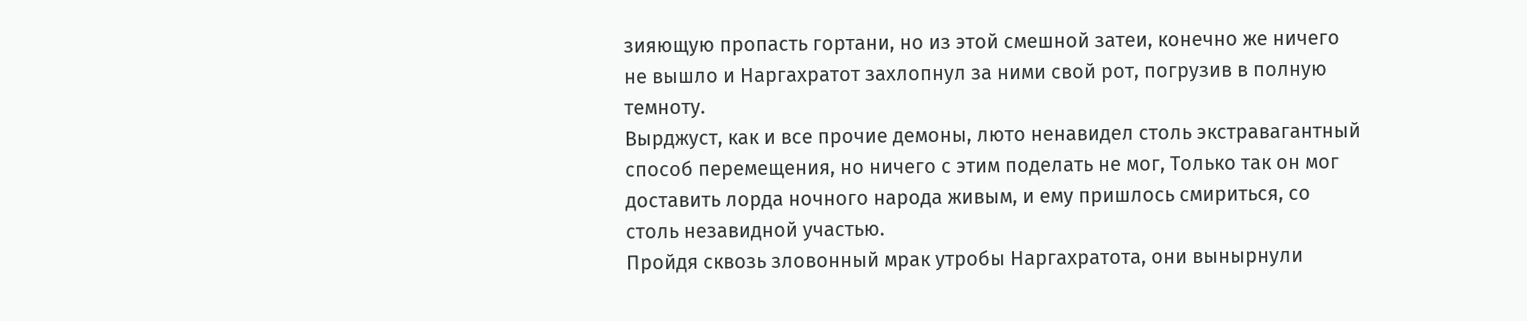зияющую пропасть гортани, но из этой смешной затеи, конечно же ничего не вышло и Наргахратот захлопнул за ними свой рот, погрузив в полную темноту.
Вырджуст, как и все прочие демоны, люто ненавидел столь экстравагантный способ перемещения, но ничего с этим поделать не мог, Только так он мог доставить лорда ночного народа живым, и ему пришлось смириться, со столь незавидной участью.
Пройдя сквозь зловонный мрак утробы Наргахратота, они вынырнули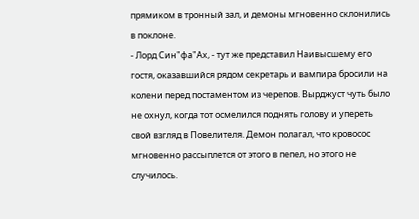прямиком в тронный зал, и демоны мгновенно склонились в поклоне.
- Лорд Син"фа"Ах, - тут же представил Наивысшему его гостя, оказавшийся рядом секретарь и вампира бросили на колени перед постаментом из черепов. Вырджуст чуть было не охнул, когда тот осмелился поднять голову и упереть свой взгляд в Повелителя. Демон полагал, что кровосос мгновенно рассыплется от этого в пепел, но этого не случилось.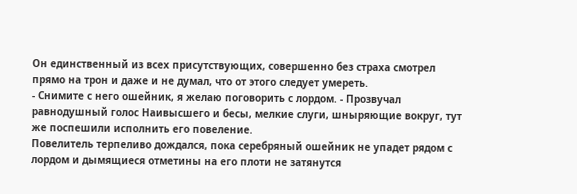Он единственный из всех присутствующих, совершенно без страха смотрел прямо на трон и даже и не думал, что от этого следует умереть.
- Снимите с него ошейник, я желаю поговорить с лордом. - Прозвучал равнодушный голос Наивысшего и бесы, мелкие слуги, шныряющие вокруг, тут же поспешили исполнить его повеление.
Повелитель терпеливо дождался, пока серебряный ошейник не упадет рядом с лордом и дымящиеся отметины на его плоти не затянутся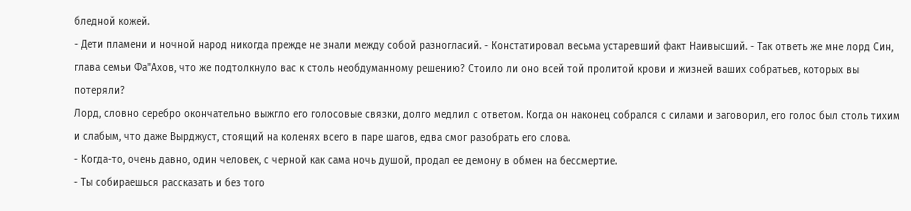бледной кожей.
- Дети пламени и ночной народ никогда прежде не знали между собой разногласий. - Констатировал весьма устаревший факт Наивысший. - Так ответь же мне лорд Син, глава семьи Фа"Ахов, что же подтолкнуло вас к столь необдуманному решению? Стоило ли оно всей той пролитой крови и жизней ваших собратьев, которых вы потеряли?
Лорд, словно серебро окончательно выжгло его голосовые связки, долго медлил с ответом. Когда он наконец собрался с силами и заговорил, его голос был столь тихим и слабым, что даже Вырджуст, стоящий на коленях всего в паре шагов, едва смог разобрать его слова.
- Когда-то, очень давно, один человек, с черной как сама ночь душой, продал ее демону в обмен на бессмертие.
- Ты собираешься рассказать и без того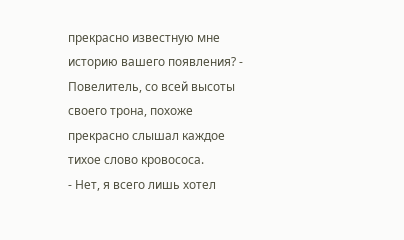прекрасно известную мне историю вашего появления? - Повелитель, со всей высоты своего трона, похоже прекрасно слышал каждое тихое слово кровососа.
- Нет, я всего лишь хотел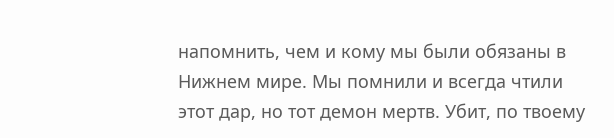напомнить, чем и кому мы были обязаны в Нижнем мире. Мы помнили и всегда чтили этот дар, но тот демон мертв. Убит, по твоему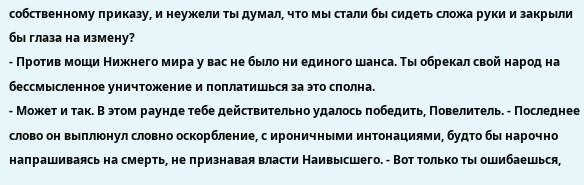собственному приказу, и неужели ты думал, что мы стали бы сидеть сложа руки и закрыли бы глаза на измену?
- Против мощи Нижнего мира у вас не было ни единого шанса. Ты обрекал свой народ на бессмысленное уничтожение и поплатишься за это сполна.
- Может и так. В этом раунде тебе действительно удалось победить, Повелитель. - Последнее слово он выплюнул словно оскорбление, с ироничными интонациями, будто бы нарочно напрашиваясь на смерть, не признавая власти Наивысшего. - Вот только ты ошибаешься,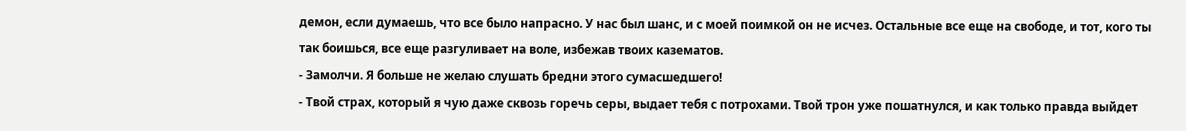демон, если думаешь, что все было напрасно. У нас был шанс, и с моей поимкой он не исчез. Остальные все еще на свободе, и тот, кого ты так боишься, все еще разгуливает на воле, избежав твоих казематов.
- Замолчи. Я больше не желаю слушать бредни этого сумасшедшего!
- Твой страх, который я чую даже сквозь горечь серы, выдает тебя с потрохами. Твой трон уже пошатнулся, и как только правда выйдет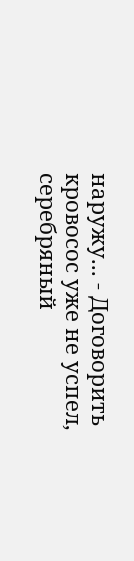наружу... - Договорить кровосос уже не успел, серебряный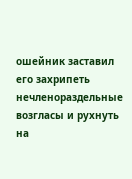ошейник заставил его захрипеть нечленораздельные возгласы и рухнуть на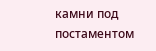камни под постаментом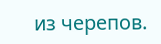из черепов.